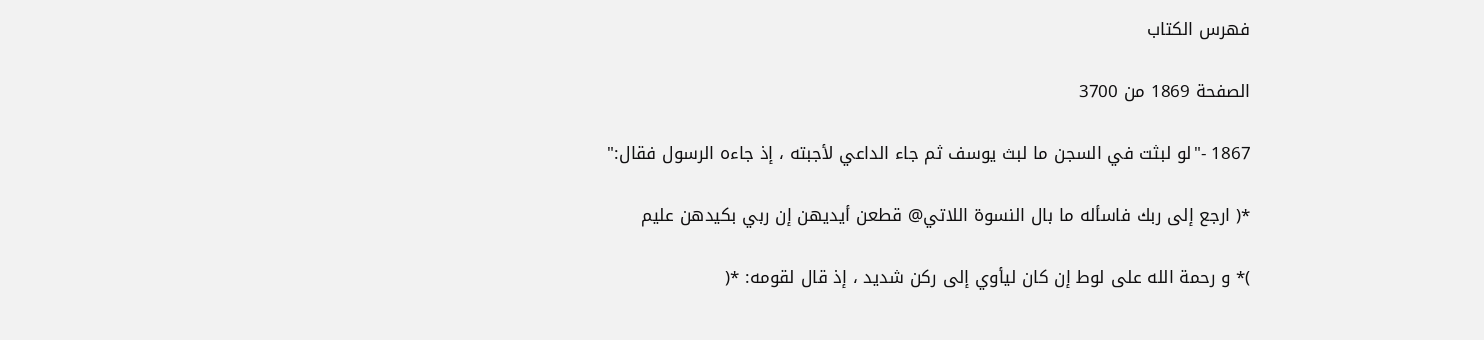فهرس الكتاب

الصفحة 1869 من 3700

1867 -"لو لبثت في السجن ما لبث يوسف ثم جاء الداعي لأجبته ، إذ جاءه الرسول فقال:"

*( ارجع إلى ربك فاسأله ما بال النسوة اللاتي@ قطعن أيديهن إن ربي بكيدهن عليم

)* و رحمة الله على لوط إن كان ليأوي إلى ركن شديد ، إذ قال لقومه: *(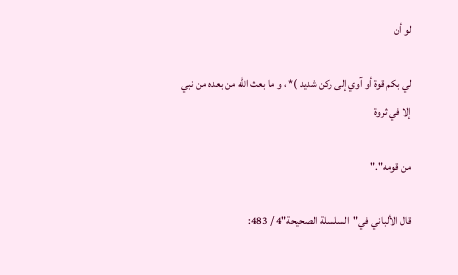لو أن

لي بكم قوة أو آوي إلى ركن شديد )* ، و ما بعث الله من بعده من نبي إلا في ثروة

من قومه"."

قال الألباني في"السلسلة الصحيحة"4 / 483: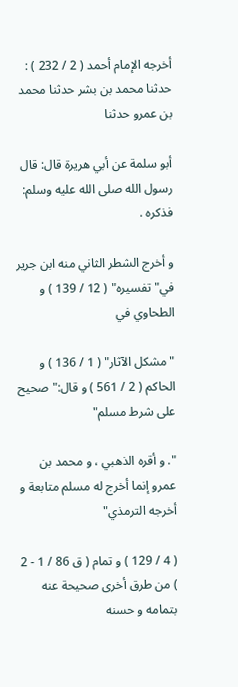أخرجه الإمام أحمد ( 2 / 232 ) : حدثنا محمد بن بشر حدثنا محمد بن عمرو حدثنا

أبو سلمة عن أبي هريرة قال: قال رسول الله صلى الله عليه وسلم: فذكره .

و أخرج الشطر الثاني منه ابن جرير في"تفسيره" ( 12 / 139 ) و الطحاوي في

"مشكل الآثار" ( 1 / 136 ) و الحاكم ( 2 / 561 ) و قال:"صحيح على شرط مسلم"

". و أقره الذهبي ، و محمد بن عمرو إنما أخرج له مسلم متابعة و أخرجه الترمذي"

( 4 / 129 ) و تمام ( ق 86 / 1 - 2 ) من طرق أخرى صحيحة عنه بتمامه و حسنه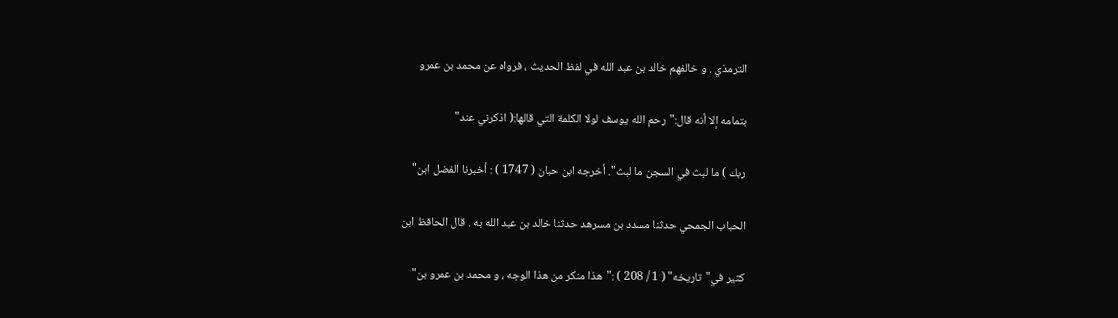الترمذي . و خالفهم خالد بن عبد الله في لفظ الحديث ، فرواه عن محمد بن عمرو

بتمامه إلا أنه قال:"رحم الله يوسف لولا الكلمة التي قالها:( اذكرني عند"

ربك ) ما لبث في السجن ما لبث". أخرجه ابن حبان ( 1747 ) : أخبرنا الفضل ابن"

الحباب الجمحي حدثنا مسدد بن مسرهد حدثنا خالد بن عبد الله به . قال الحافظ ابن

كثير في"تاريخه" ( 1 / 208 ) :"هذا منكر من هذا الوجه ، و محمد بن عمرو بن"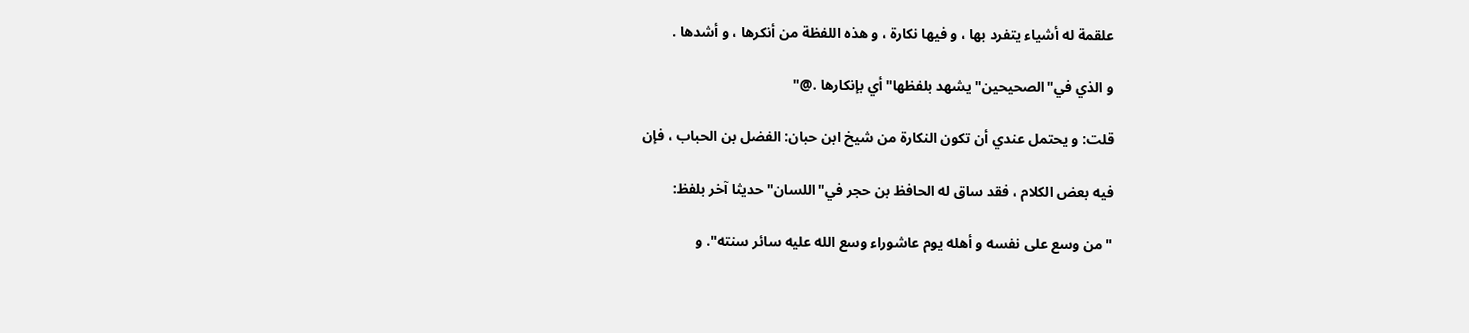علقمة له أشياء يتفرد بها ، و فيها نكارة ، و هذه اللفظة من أنكرها ، و أشدها .

و الذي في"الصحيحين"يشهد بلفظها"أي بإنكارها .@"

قلت: و يحتمل عندي أن تكون النكارة من شيخ ابن حبان: الفضل بن الحباب ، فإن

فيه بعض الكلام ، فقد ساق له الحافظ بن حجر في"اللسان"حديثا آخر بلفظ:

"من وسع على نفسه و أهله يوم عاشوراء وسع الله عليه سائر سنته". و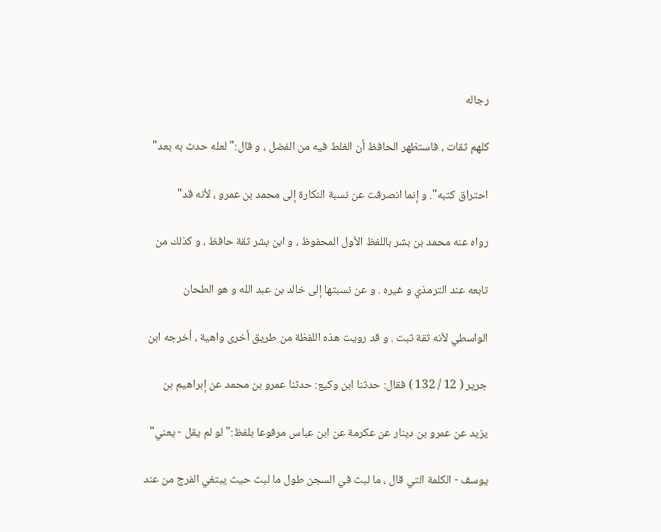رجاله

كلهم ثقات ، فاستظهر الحافظ أن الغلط فيه من الفضل ، و قال:"لعله حدث به بعد"

احتراق كتبه". و إنما انصرفت عن نسبة النكارة إلى محمد بن عمرو ، لأنه قد"

رواه عنه محمد بن بشر باللفظ الأول المحفوظ ، و ابن بشر ثقة حافظ ، و كذلك من

تابعه عند الترمذي و غيره . و عن نسبتها إلى خالد بن عبد الله و هو الطحان

الواسطي لأنه ثقة ثبت . و قد رويت هذه اللفظة من طريق أخرى واهية ، أخرجه ابن

جرير ( 12 / 132 ) فقال: حدثنا ابن وكيع: حدثنا عمرو بن محمد عن إبراهيم بن

يزيد عن عمرو بن دينار عن عكرمة عن ابن عباس مرفوعا بلفظ:"لو لم يقل - يعني"

يوسف - الكلمة التي قال ، ما لبث في السجن طول ما لبث حيث يبتغي الفرج من عند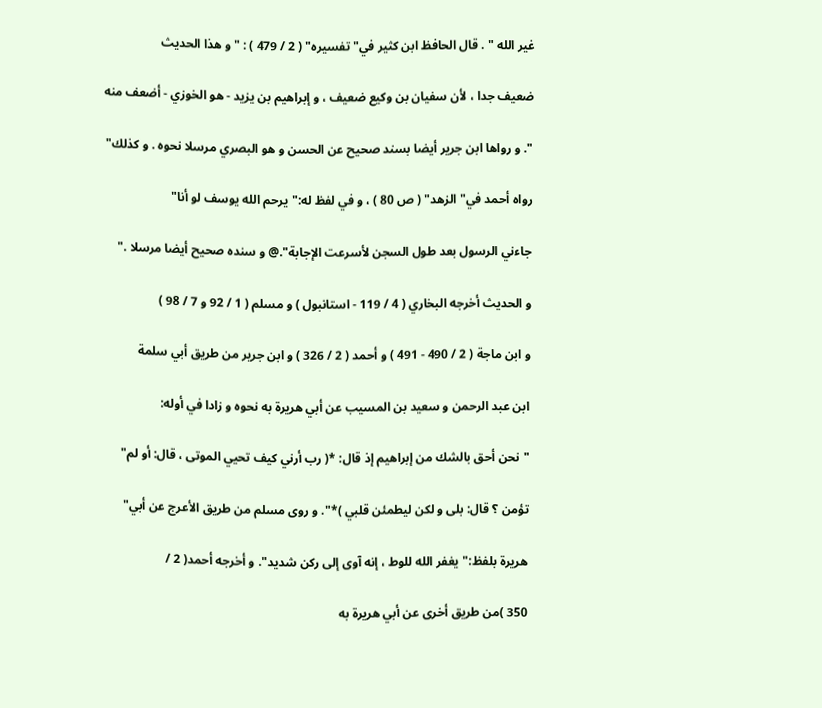غير الله " . قال الحافظ ابن كثير في"تفسيره" ( 2 / 479 ) : " و هذا الحديث

ضعيف جدا ، لأن سفيان بن وكيع ضعيف ، و إبراهيم بن يزيد - هو الخوزي - أضعف منه

". و رواها ابن جرير أيضا بسند صحيح عن الحسن و هو البصري مرسلا نحوه . و كذلك"

رواه أحمد في"الزهد" ( ص 80 ) ، و في لفظ له:"يرحم الله يوسف لو أنا"

جاءني الرسول بعد طول السجن لأسرعت الإجابة".@ و سنده صحيح أيضا مرسلا ."

و الحديث أخرجه البخاري ( 4 / 119 - استانبول ) و مسلم ( 1 / 92 و 7 / 98 )

و ابن ماجة ( 2 / 490 - 491 ) و أحمد ( 2 / 326 ) و ابن جرير من طريق أبي سلمة

ابن عبد الرحمن و سعيد بن المسيب عن أبي هريرة به نحوه و زادا في أوله:

"نحن أحق بالشك من إبراهيم إذ قال: *( رب أرني كيف تحيي الموتى ، قال: أو لم"

تؤمن ؟ قال: بلى و لكن ليطمئن قلبي )*". و روى مسلم من طريق الأعرج عن أبي"

هريرة بلفظ:"يغفر الله للوط ، إنه آوى إلى ركن شديد". و أخرجه أحمد( 2 /

350 )من طريق أخرى عن أبي هريرة به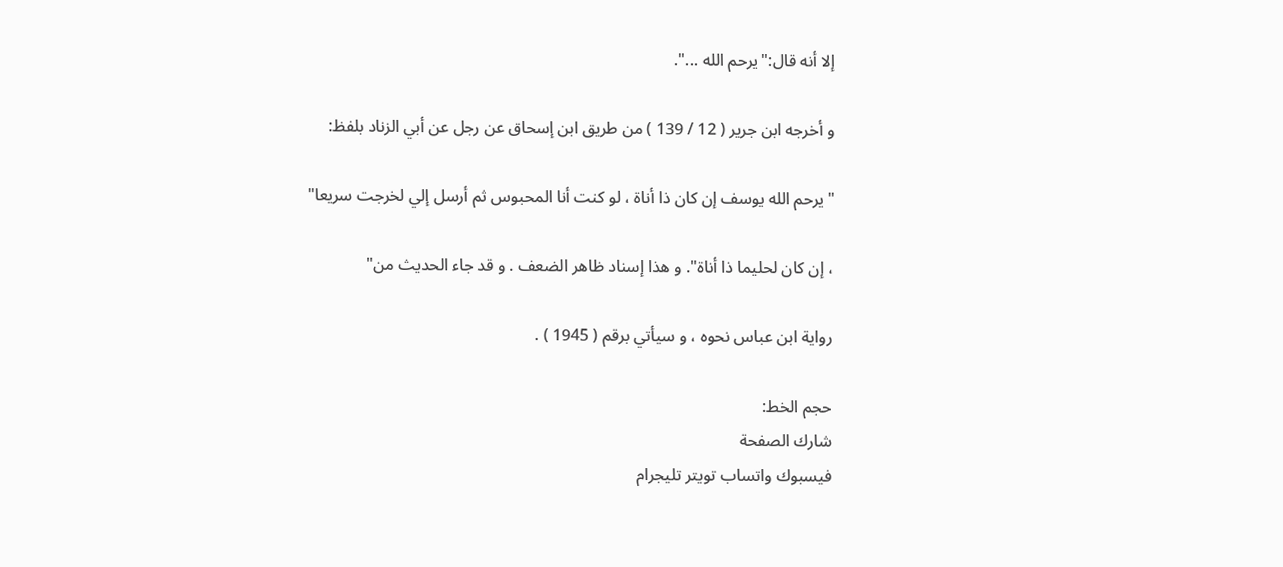إلا أنه قال:"يرحم الله ...".

و أخرجه ابن جرير ( 12 / 139 ) من طريق ابن إسحاق عن رجل عن أبي الزناد بلفظ:

"يرحم الله يوسف إن كان ذا أناة ، لو كنت أنا المحبوس ثم أرسل إلي لخرجت سريعا"

، إن كان لحليما ذا أناة". و هذا إسناد ظاهر الضعف . و قد جاء الحديث من"

رواية ابن عباس نحوه ، و سيأتي برقم ( 1945 ) .

حجم الخط:
شارك الصفحة
فيسبوك واتساب تويتر تليجرام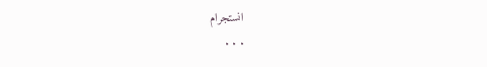انستجرام
. . .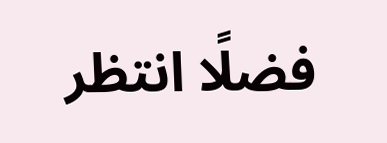فضلًا انتظر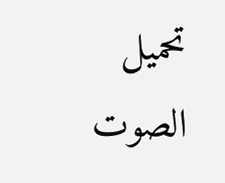تحميل الصوت